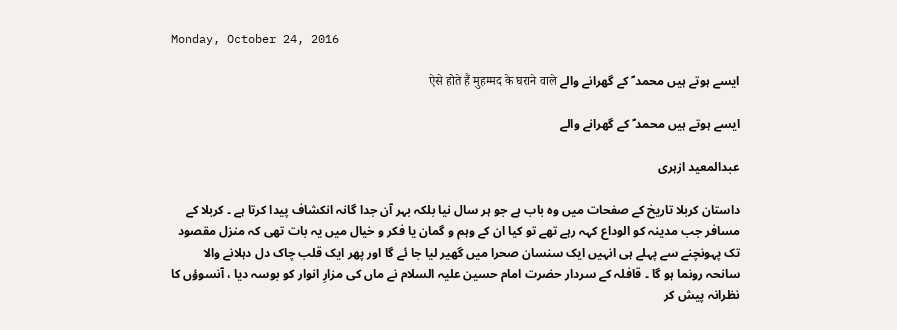Monday, October 24, 2016

ایسے ہوتے ہیں محمد ؐ کے گھرانے والے ऐसे होते हैं मुहम्मद के घराने वाले

ایسے ہوتے ہیں محمد ؐ کے گھرانے والے

عبدالمعید ازہری

داستان کربلا تاریخ کے صفحات میں وہ باب ہے جو ہر سال نیا بلکہ بہر آن جدا گانہ انکشاف پیدا کرتا ہے ۔ کربلا کے مسافر جب مدینہ کو الوداع کہہ رہے تھے تو کیا ان کے وہم و گمان یا فکر و خیال میں یہ بات تھی کہ منزل مقصود تک پہونچنے سے پہلے ہی انہیں ایک سنسان صحرا میں گھیر لیا جا ئے گا اور پھر ایک قلب چاک دل دہلانے والا سانحہ رونما ہو گا ۔ قافلہ کے سردار حضرت امام حسین علیہ السلام نے ماں کی مزارِ انوار کو بوسہ دیا ، آنسوؤں کا نظرانہ پیش کر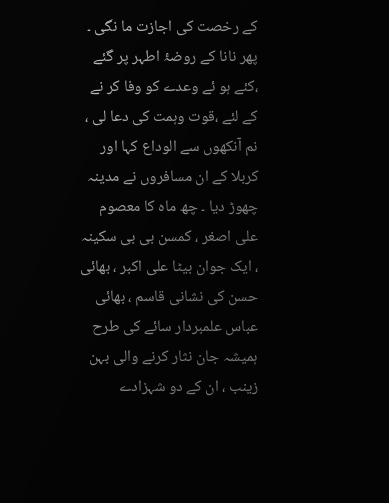کے رخصت کی اجازت ما نگی ۔ پھر نانا کے روضۂ اطہر پر گئے ،کئے ہو ئے وعدے کو وفا کر نے کے لئے ،قوت وہمت کی دعا لی ، نم آنکھوں سے الوداع کہا اور کربلا کے ان مسافروں نے مدینہ چھوڑ دیا ۔ چھ ماہ کا معصوم علی اصغر ، کمسن بی بی سکینہ ، ایک جوان بیٹا علی اکبر ، بھائی حسن کی نشانی قاسم ، بھائی عباس علمبردار سائے کی طرح ہمیشہ جان نثار کرنے والی بہن زینب ، ان کے دو شہزادے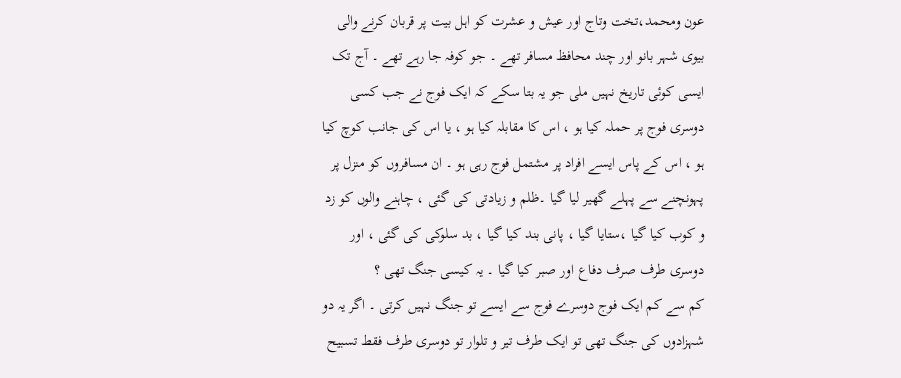عون ومحمد،تخت وتاج اور عیش و عشرت کو اہل بیت پر قربان کرنے والی بیوی شہر بانو اور چند محافظ مسافر تھے ۔ جو کوفہ جا رہے تھے ۔ آج تک ایسی کوئی تاریخ نہیں ملی جو یہ بتا سکے کہ ایک فوج نے جب کسی دوسری فوج پر حملہ کیا ہو ، اس کا مقابلہ کیا ہو ، یا اس کی جانب کوچ کیا ہو ، اس کے پاس ایسے افراد پر مشتمل فوج رہی ہو ۔ ان مسافروں کو منزل پر پہونچنے سے پہلے گھیر لیا گیا ۔ظلم و زیادتی کی گئی ، چاہنے والوں کو زد و کوب کیا گیا ،ستایا گیا ، پانی بند کیا گیا ، بد سلوکی کی گئی ، اور دوسری طرف صرف دفاع اور صبر کیا گیا ۔ یہ کیسی جنگ تھی ؟
کم سے کم ایک فوج دوسرے فوج سے ایسے تو جنگ نہیں کرتی ۔ اگر یہ دو شہزادوں کی جنگ تھی تو ایک طرف تیر و تلوار تو دوسری طرف فقط تسبیح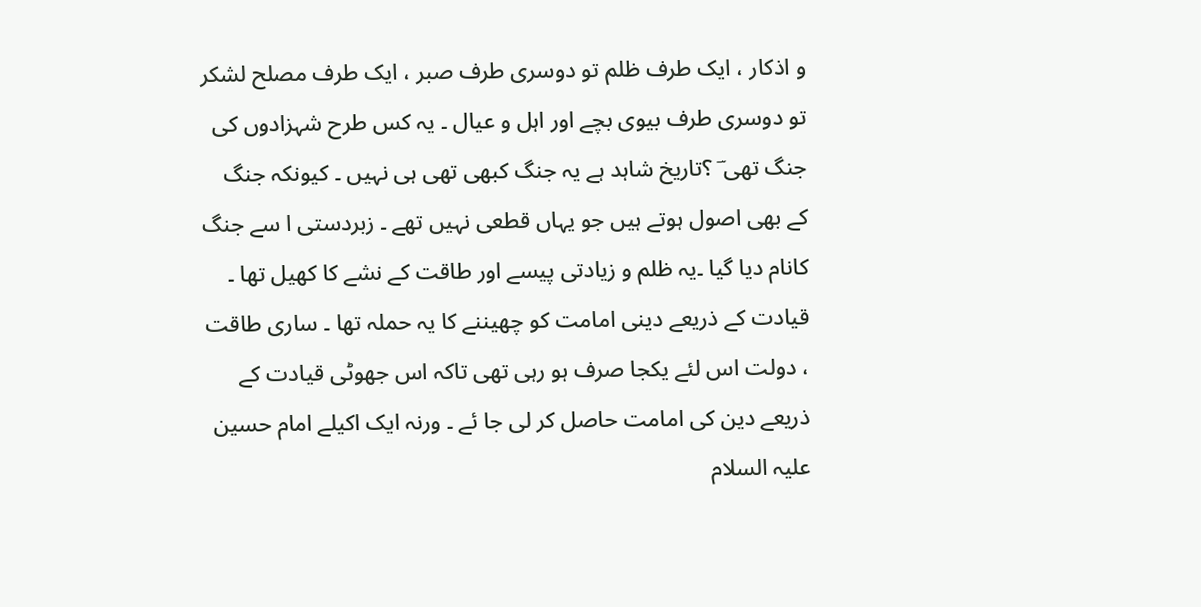و اذکار ، ایک طرف ظلم تو دوسری طرف صبر ، ایک طرف مصلح لشکر تو دوسری طرف بیوی بچے اور اہل و عیال ۔ یہ کس طرح شہزادوں کی جنگ تھی ؔ ؟تاریخ شاہد ہے یہ جنگ کبھی تھی ہی نہیں ۔ کیونکہ جنگ کے بھی اصول ہوتے ہیں جو یہاں قطعی نہیں تھے ۔ زبردستی ا سے جنگ کانام دیا گیا ۔یہ ظلم و زیادتی پیسے اور طاقت کے نشے کا کھیل تھا ۔ قیادت کے ذریعے دینی امامت کو چھیننے کا یہ حملہ تھا ۔ ساری طاقت ، دولت اس لئے یکجا صرف ہو رہی تھی تاکہ اس جھوٹی قیادت کے ذریعے دین کی امامت حاصل کر لی جا ئے ۔ ورنہ ایک اکیلے امام حسین علیہ السلام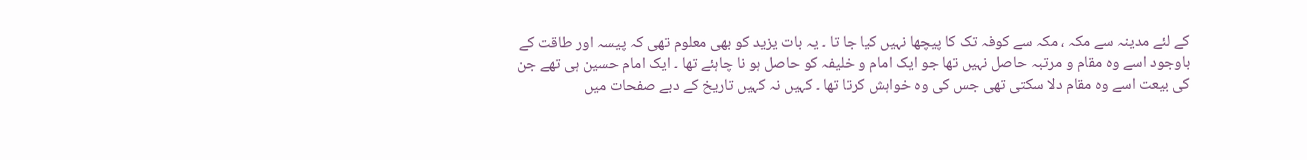کے لئے مدینہ سے مکہ ، مکہ سے کوفہ تک کا پیچھا نہیں کیا جا تا ۔ یہ بات یزید کو بھی معلوم تھی کہ پیسہ اور طاقت کے باوجود اسے وہ مقام و مرتبہ حاصل نہیں تھا جو ایک امام و خلیفہ کو حاصل ہو نا چاہئے تھا ۔ ایک امام حسین ہی تھے جن کی بیعت اسے وہ مقام دلا سکتی تھی جس کی وہ خواہش کرتا تھا ۔ کہیں نہ کہیں تاریخ کے دبے صفحات میں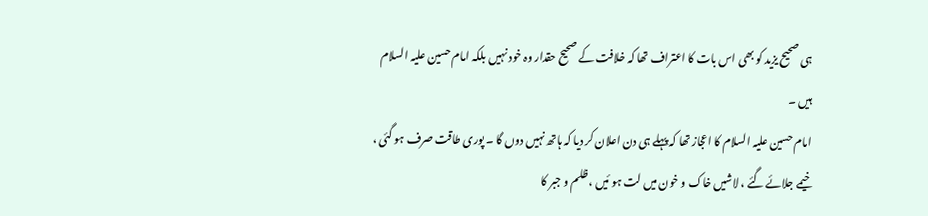ہی صحیح یزید کو بھی اس بات کا اعتراف تھا کہ خلافت کے صحیح حقدار وہ خود نہیں بلکہ امام حسین علیہ السلام ہیں ۔
امام حسین علیہ السلام کا اعجاز تھا کہ پہلے ہی دن اعلان کر دیا کہ ہاتھ نہیں دوں گا ۔ پوری طاقت صرف ہو گئی ، خیمے جلائے گئے ، لاشیں خاک و خون میں لت ہو ئیں ، ظلم و جبر کا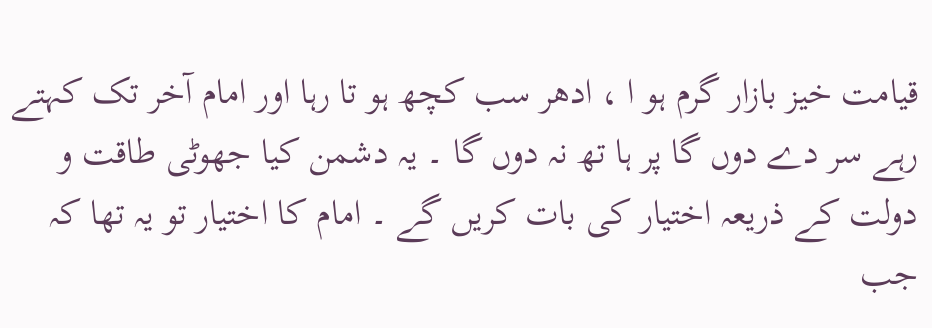قیامت خیز بازار گرم ہو ا ، ادھر سب کچھ ہو تا رہا اور امام آخر تک کہتے رہے سر دے دوں گا پر ہا تھ نہ دوں گا ۔ یہ دشمن کیا جھوٹی طاقت و دولت کے ذریعہ اختیار کی بات کریں گے ۔ امام کا اختیار تو یہ تھا کہ جب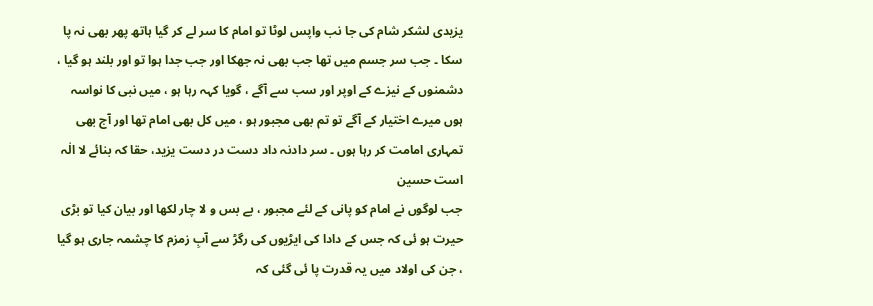یزیدی لشکر شام کی جا نب واپس لوٹا تو امام کا سر لے کر گیا ہاتھ پھر بھی نہ پا سکا ۔ جب سر جسم میں تھا جب بھی نہ جھکا اور جب جدا ہوا تو اور بلند ہو گیا ، دشمنوں کے نیزے کے اوپر اور سب سے آگے ، گویا کہہ رہا ہو ، میں نبی کا نواسہ ہوں میرے اختیار کے آگے تو تم بھی مجبور ہو ، میں کل بھی امام تھا اور آج بھی تمہاری امامت کر رہا ہوں ۔ سر دادنہ داد دست در دست یزید، حقا کہ بنائے لا الٰہ است حسین
جب لوگوں نے امام کو پانی کے لئے مجبور ، بے بس و لا چار لکھا اور بیان کیا تو بڑی حیرت ہو ئی کہ جس کے دادا کی ایڑیوں کی رگڑ سے آبِ زمزم کا چشمہ جاری ہو گیا ، جن کی اولاد میں یہ قدرت پا ئی گئی کہ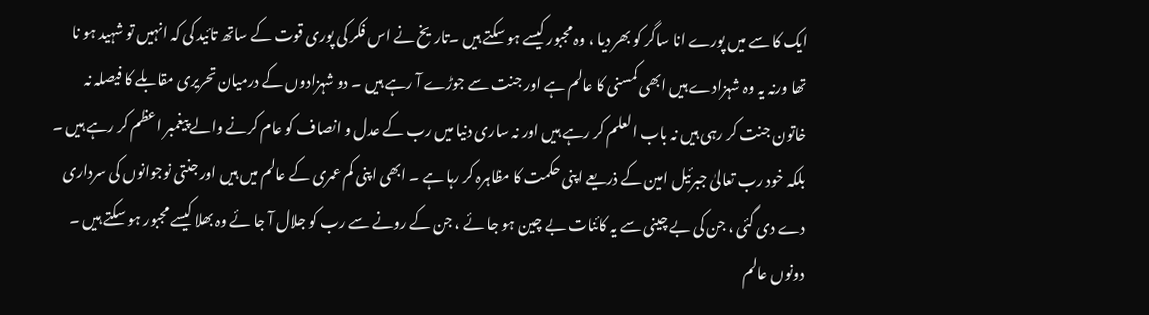ایک کا سے میں پورے انا ساگر کو بھر دیا ، وہ مجبور کیسے ہو سکتے ہیں ۔تاریخ نے اس فکر کی پوری قوت کے ساتھ تائید کی کہ انہیں تو شہید ہو نا تھا ورنہ یہ وہ شہزادے ہیں ابھی کمسنی کا عالم ہے اور جنت سے جوڑے آ رہے ہیں ۔ دو شہزادوں کے درمیان تحریری مقابلے کا فیصلہ نہ خاتون جنت کر رہی ہیں نہ باب العلم کر رہے ہیں اور نہ ساری دنیا میں رب کے عدل و انصاف کو عام کرنے والے پیغمبر اعظم کر رہے ہیں ۔ بلکہ خود رب تعالیٰ جبرئیل امین کے ذریعے اپنی حکمت کا مظاہرہ کر رہا ہے ۔ ابھی اپنی کم عمری کے عالم میں ہیں اور جنتی نوجوانوں کی سرداری دے دی گئی ، جن کی بے چینی سے یہ کائنات بے چین ہو جا ئے ، جن کے رونے سے رب کو جلال آ جا ئے وہ بھلا کیسے مجبور ہو سکتے ہیں ۔ دونوں عالم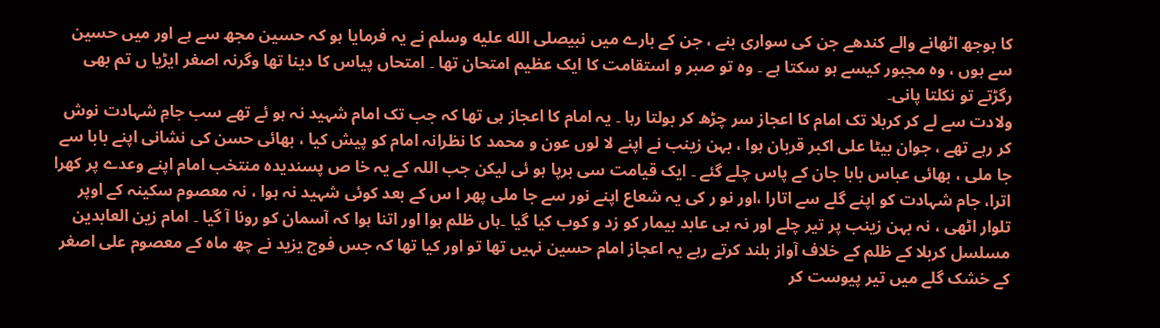کا بوجھ اٹھانے والے کندھے جن کی سواری بنے ، جن کے بارے میں نبیصلى الله عليه وسلم نے یہ فرمایا ہو کہ حسین مجھ سے ہے اور میں حسین سے ہوں ، وہ مجبور کیسے ہو سکتا ہے ۔ وہ تو صبر و استقامت کا ایک عظیم امتحان تھا ۔ امتحاں پیاس کا دینا تھا وگرنہ اصغر ایڑیا ں تم بھی رگڑتے تو نکلتا پانی۔
ولادت سے لے کر کربلا تک امام کا اعجاز سر چڑھ کر بولتا رہا ۔ یہ امام کا اعجاز ہی تھا کہ جب تک امام شہید نہ ہو ئے تھے سب جامِ شہادت نوش کر رہے تھے ، جوان بیٹا علی اکبر قربان ہوا ، بہن زینب نے اپنے لا لوں عون و محمد کا نظرانہ امام کو پیش کیا ، بھائی حسن کی نشانی اپنے بابا سے جا ملی ، بھائی عباس بابا جان کے پاس چلے گئے ۔ ایک قیامت سی برپا ہو ئی لیکن جب اللہ کے یہ خا ص پسندیدہ منتخب امام اپنے وعدے پر کھرا اترا، جام شہادت کو اپنے گلے سے اتارا ،اور نو ر کی یہ شعاع اپنے نور سے جا ملی پھر ا س کے بعد کوئی شہید نہ ہوا ، نہ معصوم سکینہ کے اوپر تلوار اٹھی ، نہ بہن زینب پر تیر چلے اور نہ ہی عابد بیمار کو زد و کوب کیا گیا ۔ہاں ظلم ہوا اور اتنا ہوا کہ آسمان کو رونا آ گیا ۔ امام زین العابدین مسلسل کربلا کے ظلم کے خلاف آواز بلند کرتے رہے یہ اعجاز امام حسین نہیں تھا تو اور کیا تھا کہ جس فوج یزید نے چھ ماہ کے معصوم علی اصغر کے خشک گلے میں تیر پیوست کر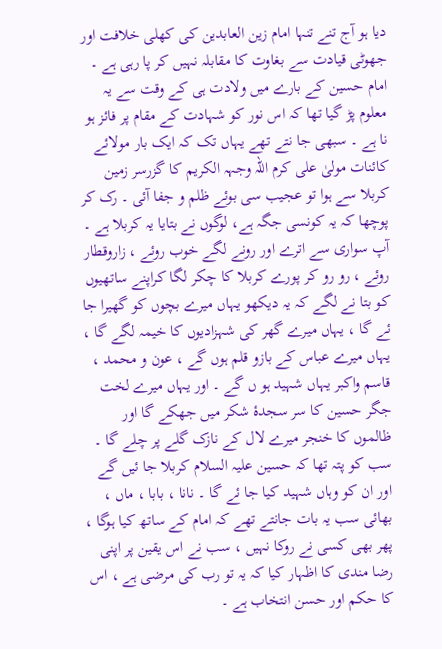دیا ہو آج تنے تنہا امام زین العابدین کی کھلی خلافت اور جھوٹی قیادت سے بغاوت کا مقابلہ نہیں کر پا رہی ہے ۔ امام حسین کے بارے میں ولادت ہی کے وقت سے یہ معلوم پڑ گیا تھا کہ اس نور کو شہادت کے مقام پر فائز ہو نا ہے ۔ سبھی جا نتے تھے یہاں تک کہ ایک بار مولائے کائنات مولیٰ علی کرم اللہ وجہہ الکریم کا گزرسر زمین کربلا سے ہوا تو عجیب سی بوئے ظلم و جفا آئی ۔ رک کر پوچھا کہ یہ کونسی جگہ ہے، لوگوں نے بتایا یہ کربلا ہے ۔ آپ سواری سے اترے اور رونے لگے خوب روئے ، زاروقطار روئے ، رو رو کر پورے کربلا کا چکر لگا کراپنے ساتھیوں کو بتا نے لگے کہ یہ دیکھو یہاں میرے بچوں کو گھیرا جا ئے گا ، یہاں میرے گھر کی شہزادیوں کا خیمہ لگے گا ، یہاں میرے عباس کے بازو قلم ہوں گے ، عون و محمد ، قاسم واکبر یہاں شہید ہو ں گے ۔ اور یہاں میرے لخت جگر حسین کا سر سجدۂ شکر میں جھکے گا اور ظالموں کا خنجر میرے لال کے نازک گلے پر چلے گا ۔ سب کو پتہ تھا کہ حسین علیہ السلام کربلا جا ئیں گے اور ان کو وہاں شہید کیا جا ئے گا ۔ نانا ، بابا ، ماں ، بھائی سب یہ بات جانتے تھے کہ امام کے ساتھ کیا ہوگا ، پھر بھی کسی نے روکا نہیں ، سب نے اس یقین پر اپنی رضا مندی کا اظہار کیا کہ یہ تو رب کی مرضی ہے ، اس کا حکم اور حسن انتخاب ہے ۔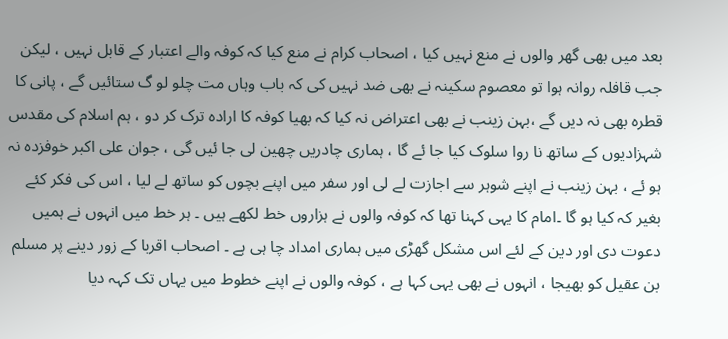بعد میں بھی گھر والوں نے منع نہیں کیا ، اصحاب کرام نے منع کیا کہ کوفہ والے اعتبار کے قابل نہیں ، لیکن جب قافلہ روانہ ہوا تو معصوم سکینہ نے بھی ضد نہیں کی کہ باب وہاں مت چلو لو گ ستائیں گے ، پانی کا قطرہ بھی نہ دیں گے ،بہن زینب نے بھی اعتراض نہ کیا کہ بھیا کوفہ کا ارادہ ترک کر دو ، ہم اسلام کی مقدس شہزادیوں کے ساتھ نا روا سلوک کیا جا ئے گا ، ہماری چادریں چھین لی جا ئیں گی ، جوان علی اکبر خوفزدہ نہ ہو ئے ، بہن زینب نے اپنے شوہر سے اجازت لے لی اور سفر میں اپنے بچوں کو ساتھ لے لیا ، اس کی فکر کئے بغیر کہ کیا ہو گا ۔امام کا یہی کہنا تھا کہ کوفہ والوں نے ہزاروں خط لکھے ہیں ۔ ہر خط میں انہوں نے ہمیں دعوت دی اور دین کے لئے اس مشکل گھڑی میں ہماری امداد چا ہی ہے ۔ اصحاب اقربا کے زور دینے پر مسلم بن عقیل کو بھیجا ، انہوں نے بھی یہی کہا ہے ، کوفہ والوں نے اپنے خطوط میں یہاں تک کہہ دیا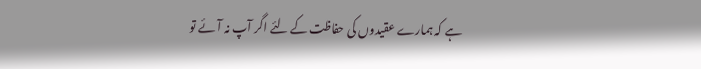ہے کہ ہمارے عقیدوں کی حفاظت کے لئے اگر آپ نہ آئے تو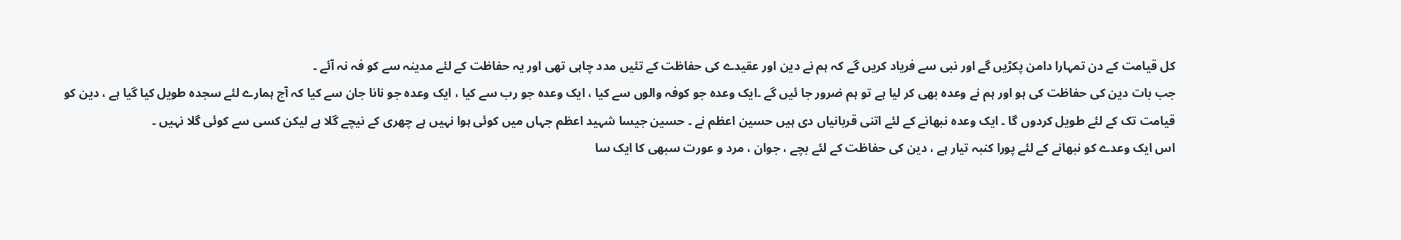کل قیامت کے دن تمہارا دامن پکڑیں گے اور نبی سے فریاد کریں گے کہ ہم نے دین اور عقیدے کی حفاظت کے تئیں مدد چاہی تھی اور یہ حفاظت کے لئے مدینہ سے کو فہ نہ آئے ۔
جب بات دین کی حفاظت کی ہو اور ہم نے وعدہ بھی کر لیا ہے تو ہم ضرور جا ئیں گے ۔ایک وعدہ جو کوفہ والوں سے کیا ، ایک وعدہ جو رب سے کیا ، ایک وعدہ جو نانا جان سے کیا کہ آج ہمارے لئے سجدہ طویل کیا گیا ہے ، دین کو قیامت تک کے لئے طویل کردوں گا ۔ ایک وعدہ نبھانے کے لئے اتنی قربانیاں دی ہیں حسین اعظم نے ۔ حسین جیسا شہید اعظم جہاں میں کوئی ہوا نہیں ہے چھری کے نیچے گلا ہے لیکن کسی سے کوئی گلا نہیں ۔
اس ایک وعدے کو نبھانے کے لئے پورا کنبہ تیار ہے ، دین کی حفاظت کے لئے بچے ، جوان ، مرد و عورت سبھی کا ایک سا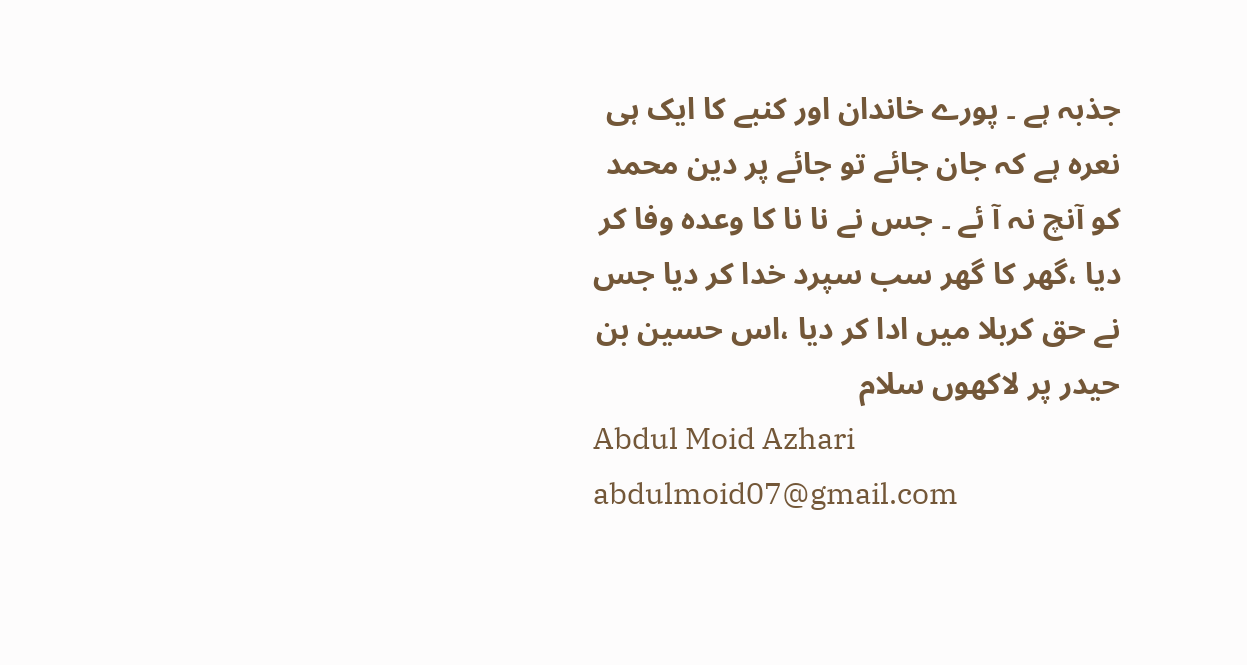جذبہ ہے ۔ پورے خاندان اور کنبے کا ایک ہی نعرہ ہے کہ جان جائے تو جائے پر دین محمد کو آنچ نہ آ ئے ۔ جس نے نا نا کا وعدہ وفا کر دیا ،گھر کا گھر سب سپرد خدا کر دیا جس نے حق کربلا میں ادا کر دیا ،اس حسین بن حیدر پر لاکھوں سلام
Abdul Moid Azhari abdulmoid07@gmail.com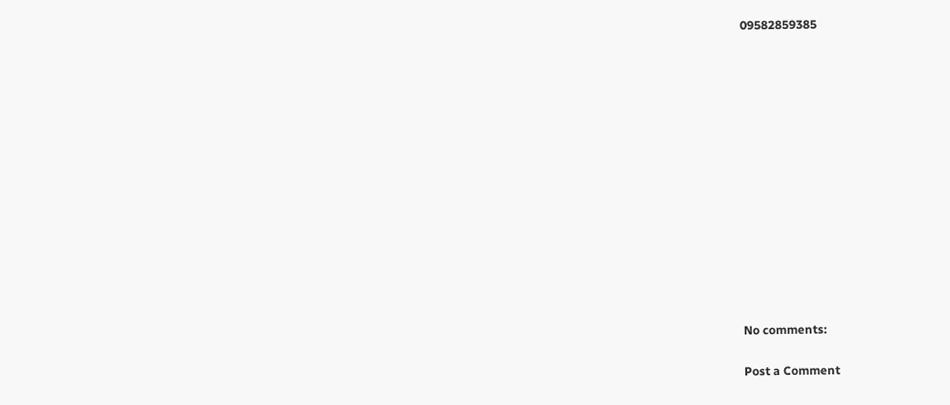09582859385














No comments:

Post a Comment